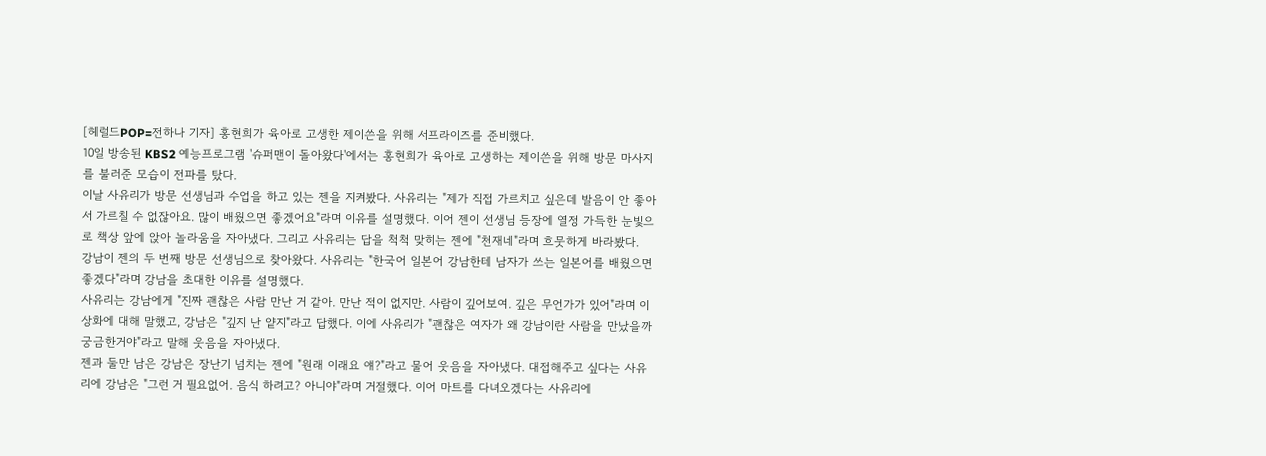[헤럴드POP=전하나 기자] 홍현희가 육아로 고생한 제이쓴을 위해 서프라이즈를 준비했다.
10일 방송된 KBS2 예능프로그램 '슈퍼맨이 돌아왔다'에서는 홍현희가 육아로 고생하는 제이쓴을 위해 방문 마사지를 불러준 모습이 전파를 탔다.
이날 사유리가 방문 선생님과 수업을 하고 있는 젠을 지켜봤다. 사유리는 "제가 직접 가르치고 싶은데 발음이 안 좋아서 가르칠 수 없잖아요. 많이 배웠으면 좋겠어요"라며 이유를 설명했다. 이어 젠이 선생님 등장에 열정 가득한 눈빛으로 책상 앞에 앉아 놀라움을 자아냈다. 그리고 사유리는 답을 척척 맞히는 젠에 "천재네"라며 흐뭇하게 바라봤다.
강남이 젠의 두 번째 방문 선생님으로 찾아왔다. 사유리는 "한국어 일본어 강남한테 남자가 쓰는 일본어를 배웠으면 좋겠다"라며 강남을 초대한 이유를 설명했다.
사유리는 강남에게 "진짜 괜찮은 사람 만난 거 같아. 만난 적이 없지만. 사람이 깊어보여. 깊은 무언가가 있어"라며 이상화에 대해 말했고, 강남은 "깊지 난 얕지"라고 답했다. 이에 사유리가 "괜찮은 여자가 왜 강남이란 사람을 만났을까 궁금한거야"라고 말해 웃음을 자아냈다.
젠과 둘만 남은 강남은 장난기 넘치는 젠에 "원래 이래요 얘?"라고 물어 웃음을 자아냈다. 대접해주고 싶다는 사유리에 강남은 "그런 거 필요없어. 음식 하려고? 아니야"라며 거절했다. 이어 마트를 다녀오겠다는 사유리에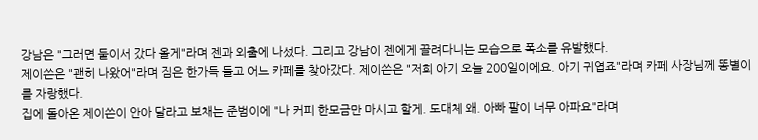강남은 "그러면 둘이서 갔다 올게"라며 젠과 외출에 나섰다. 그리고 강남이 젠에게 끌려다니는 모습으로 폭소를 유발했다.
제이쓴은 "괜히 나왔어"라며 짐은 한가득 들고 어느 카페를 찾아갔다. 제이쓴은 "저희 아기 오늘 200일이에요. 아기 귀엽죠"라며 카페 사장님께 똥별이를 자랑했다.
집에 돌아온 제이쓴이 안아 달라고 보채는 준범이에 "나 커피 한모금만 마시고 할게. 도대체 왜. 아빠 팔이 너무 아파요"라며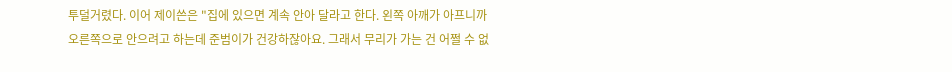투덜거렸다. 이어 제이쓴은 "집에 있으면 계속 안아 달라고 한다. 왼쪽 아깨가 아프니까 오른쪽으로 안으려고 하는데 준범이가 건강하잖아요. 그래서 무리가 가는 건 어쩔 수 없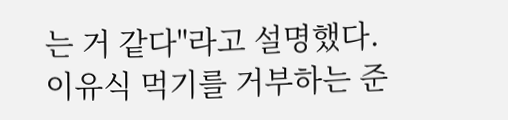는 거 같다"라고 설명했다.
이유식 먹기를 거부하는 준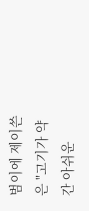범이에 제이쓴은 "고기가 약간 아쉬운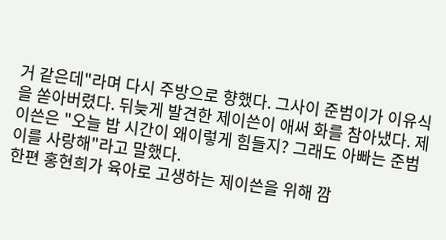거 같은데"라며 다시 주방으로 향했다. 그사이 준범이가 이유식을 쏟아버렸다. 뒤늦게 발견한 제이쓴이 애써 화를 참아냈다. 제이쓴은 "오늘 밥 시간이 왜이렇게 힘들지? 그래도 아빠는 준범이를 사랑해"라고 말했다.
한편 홍현희가 육아로 고생하는 제이쓴을 위해 깜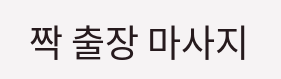짝 출장 마사지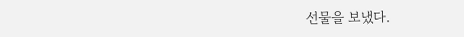선물을 보냈다.